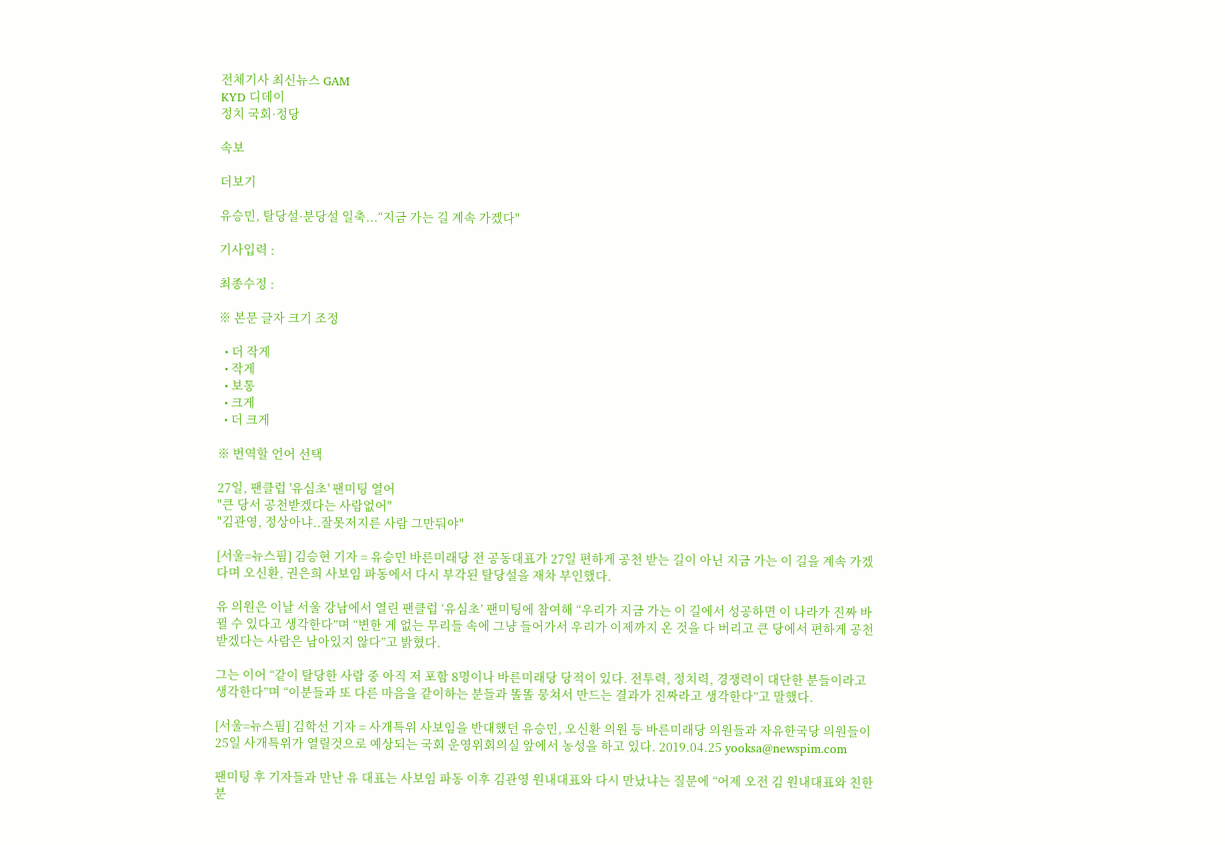전체기사 최신뉴스 GAM
KYD 디데이
정치 국회·정당

속보

더보기

유승민, 탈당설·분당설 일축...“지금 가는 길 계속 가겠다"

기사입력 :

최종수정 :

※ 본문 글자 크기 조정

  • 더 작게
  • 작게
  • 보통
  • 크게
  • 더 크게

※ 번역할 언어 선택

27일, 팬클럽 '유심초' 팬미팅 열어
"큰 당서 공천받겠다는 사람없어"
"김관영, 정상아냐..잘못저지른 사람 그만둬야"

[서울=뉴스핌] 김승현 기자 = 유승민 바른미래당 전 공동대표가 27일 편하게 공천 받는 길이 아닌 지금 가는 이 길을 계속 가겠다며 오신환, 권은희 사보임 파동에서 다시 부각된 탈당설을 재차 부인했다.

유 의원은 이날 서울 강남에서 열린 팬클럽 ‘유심초’ 팬미팅에 참여해 “우리가 지금 가는 이 길에서 성공하면 이 나라가 진짜 바뀔 수 있다고 생각한다”며 “변한 게 없는 무리들 속에 그냥 들어가서 우리가 이제까지 온 것을 다 버리고 큰 당에서 편하게 공천 받겠다는 사람은 남아있지 않다”고 밝혔다.

그는 이어 “같이 탈당한 사람 중 아직 저 포함 8명이나 바른미래당 당적이 있다. 전투력, 정치력, 경쟁력이 대단한 분들이라고 생각한다”며 “이분들과 또 다른 마음을 같이하는 분들과 똘똘 뭉쳐서 만드는 결과가 진짜라고 생각한다”고 말했다.

[서울=뉴스핌] 김학선 기자 = 사개특위 사보임을 반대했던 유승민, 오신환 의원 등 바른미래당 의원들과 자유한국당 의원들이 25일 사개특위가 열릴것으로 예상되는 국회 운영위회의실 앞에서 농성을 하고 있다. 2019.04.25 yooksa@newspim.com

팬미팅 후 기자들과 만난 유 대표는 사보임 파동 이후 김관영 원내대표와 다시 만났냐는 질문에 “어제 오전 김 원내대표와 친한 분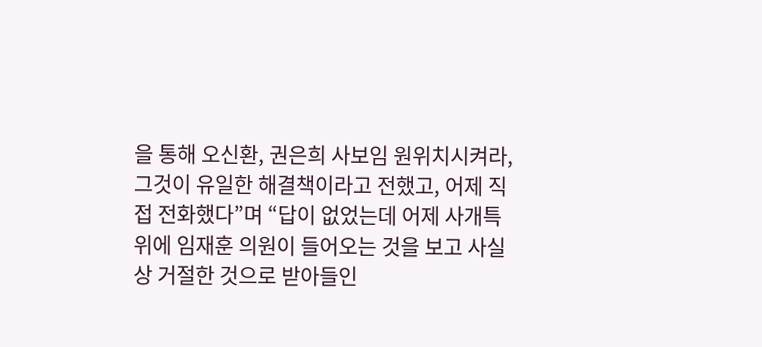을 통해 오신환, 권은희 사보임 원위치시켜라, 그것이 유일한 해결책이라고 전했고, 어제 직접 전화했다”며 “답이 없었는데 어제 사개특위에 임재훈 의원이 들어오는 것을 보고 사실상 거절한 것으로 받아들인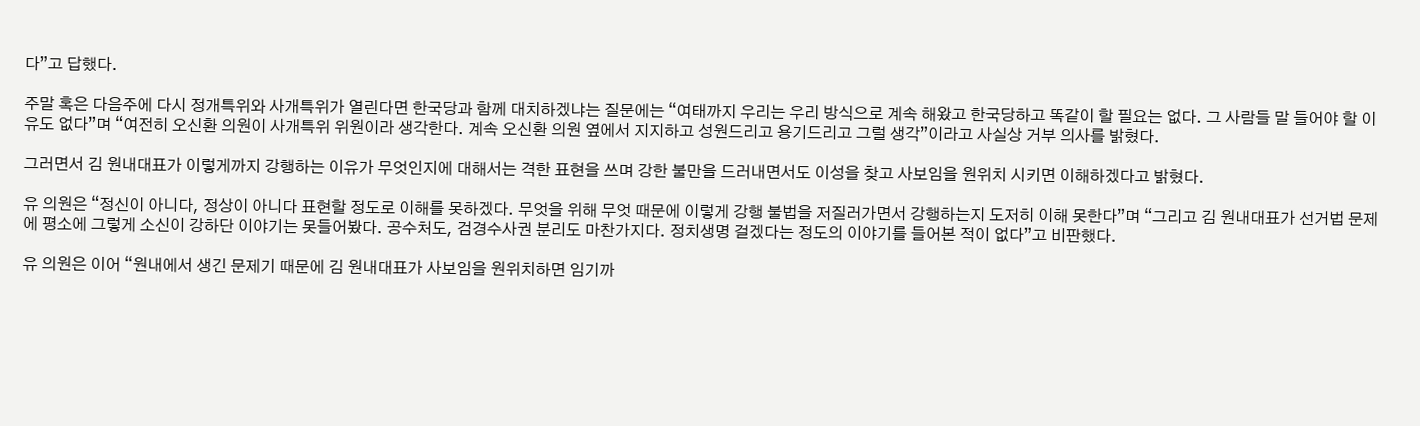다”고 답했다.

주말 혹은 다음주에 다시 정개특위와 사개특위가 열린다면 한국당과 함께 대치하겠냐는 질문에는 “여태까지 우리는 우리 방식으로 계속 해왔고 한국당하고 똑같이 할 필요는 없다. 그 사람들 말 들어야 할 이유도 없다”며 “여전히 오신환 의원이 사개특위 위원이라 생각한다. 계속 오신환 의원 옆에서 지지하고 성원드리고 용기드리고 그럴 생각”이라고 사실상 거부 의사를 밝혔다.

그러면서 김 원내대표가 이렇게까지 강행하는 이유가 무엇인지에 대해서는 격한 표현을 쓰며 강한 불만을 드러내면서도 이성을 찾고 사보임을 원위치 시키면 이해하겠다고 밝혔다.

유 의원은 “정신이 아니다, 정상이 아니다 표현할 정도로 이해를 못하겠다. 무엇을 위해 무엇 때문에 이렇게 강행 불법을 저질러가면서 강행하는지 도저히 이해 못한다”며 “그리고 김 원내대표가 선거법 문제에 평소에 그렇게 소신이 강하단 이야기는 못들어봤다. 공수처도, 검경수사권 분리도 마찬가지다. 정치생명 걸겠다는 정도의 이야기를 들어본 적이 없다”고 비판했다.

유 의원은 이어 “원내에서 생긴 문제기 때문에 김 원내대표가 사보임을 원위치하면 임기까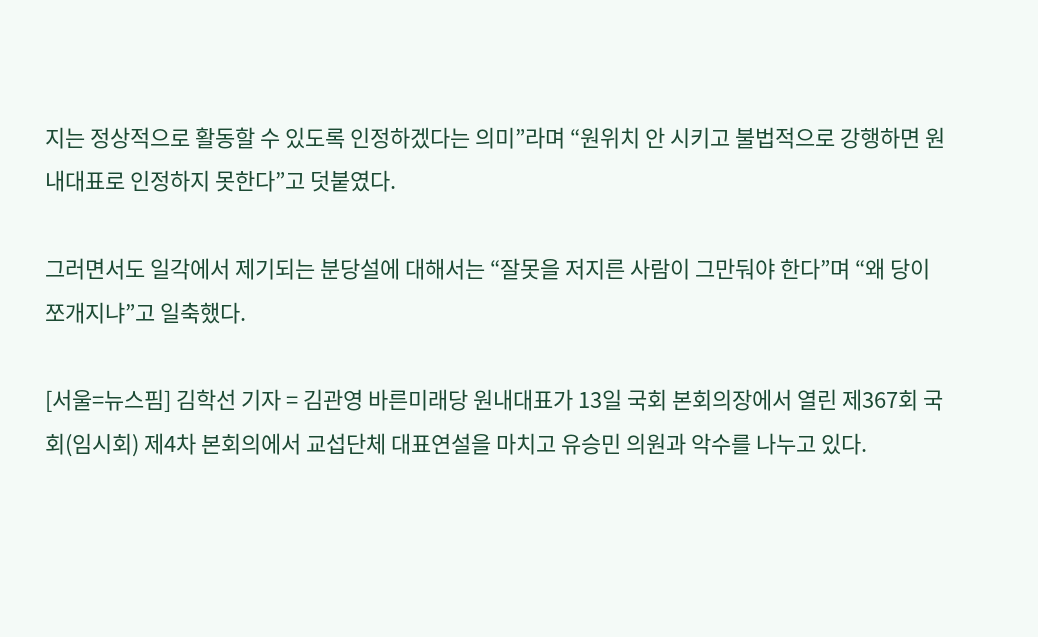지는 정상적으로 활동할 수 있도록 인정하겠다는 의미”라며 “원위치 안 시키고 불법적으로 강행하면 원내대표로 인정하지 못한다”고 덧붙였다.

그러면서도 일각에서 제기되는 분당설에 대해서는 “잘못을 저지른 사람이 그만둬야 한다”며 “왜 당이 쪼개지냐”고 일축했다.

[서울=뉴스핌] 김학선 기자 = 김관영 바른미래당 원내대표가 13일 국회 본회의장에서 열린 제367회 국회(임시회) 제4차 본회의에서 교섭단체 대표연설을 마치고 유승민 의원과 악수를 나누고 있다.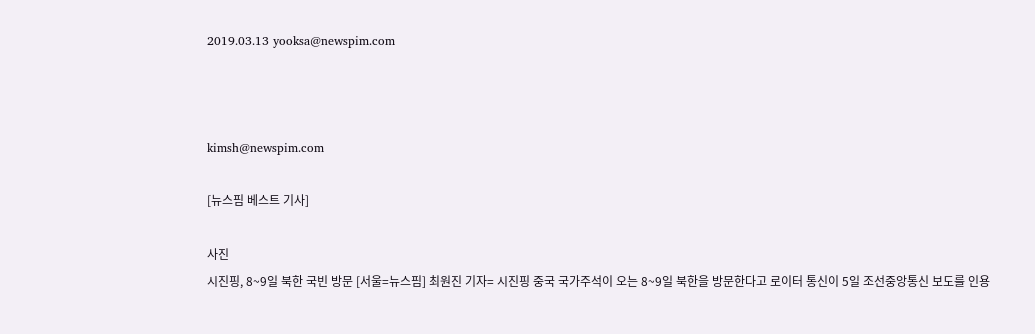2019.03.13 yooksa@newspim.com



kimsh@newspim.com

[뉴스핌 베스트 기사]

사진
시진핑, 8~9일 북한 국빈 방문 [서울=뉴스핌] 최원진 기자= 시진핑 중국 국가주석이 오는 8~9일 북한을 방문한다고 로이터 통신이 5일 조선중앙통신 보도를 인용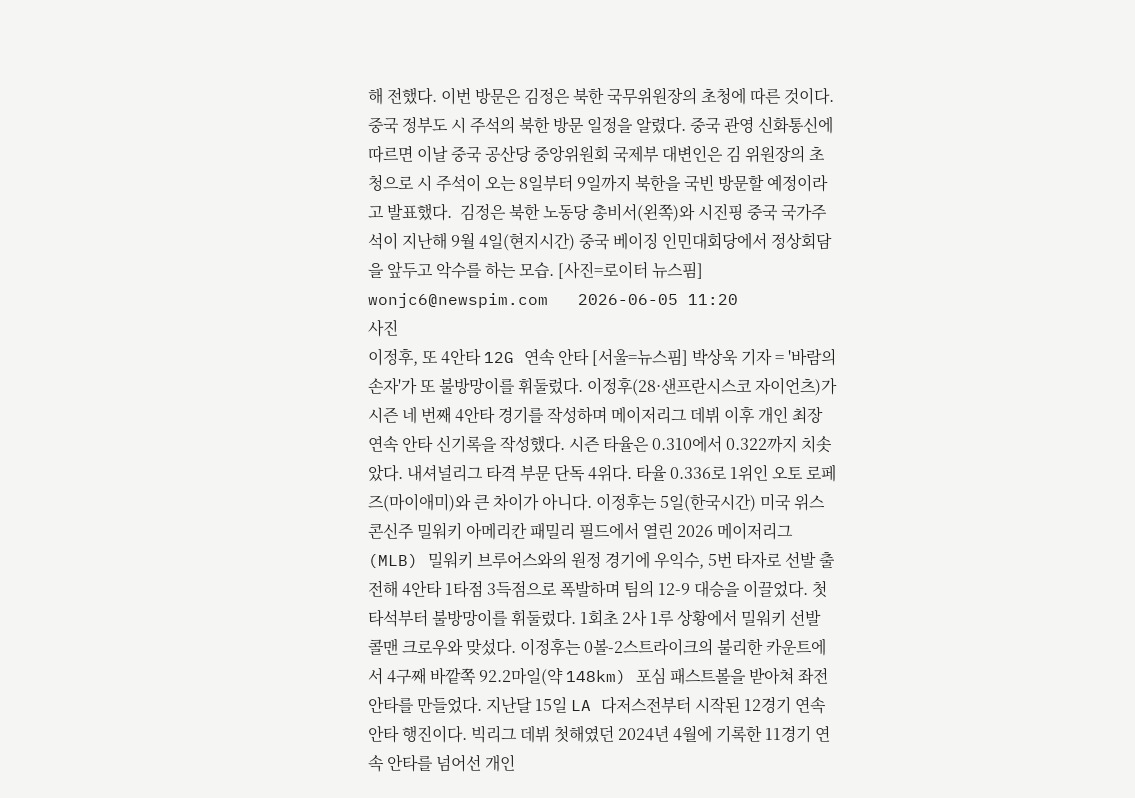해 전했다. 이번 방문은 김정은 북한 국무위원장의 초청에 따른 것이다.  중국 정부도 시 주석의 북한 방문 일정을 알렸다. 중국 관영 신화통신에 따르면 이날 중국 공산당 중앙위원회 국제부 대변인은 김 위원장의 초청으로 시 주석이 오는 8일부터 9일까지 북한을 국빈 방문할 예정이라고 발표했다.  김정은 북한 노동당 총비서(왼쪽)와 시진핑 중국 국가주석이 지난해 9월 4일(현지시간) 중국 베이징 인민대회당에서 정상회담을 앞두고 악수를 하는 모습. [사진=로이터 뉴스핌] wonjc6@newspim.com   2026-06-05 11:20
사진
이정후, 또 4안타 12G 연속 안타 [서울=뉴스핌] 박상욱 기자 = '바람의 손자'가 또 불방망이를 휘둘렀다. 이정후(28·샌프란시스코 자이언츠)가 시즌 네 번째 4안타 경기를 작성하며 메이저리그 데뷔 이후 개인 최장 연속 안타 신기록을 작성했다. 시즌 타율은 0.310에서 0.322까지 치솟았다. 내셔널리그 타격 부문 단독 4위다. 타율 0.336로 1위인 오토 로페즈(마이애미)와 큰 차이가 아니다. 이정후는 5일(한국시간) 미국 위스콘신주 밀워키 아메리칸 패밀리 필드에서 열린 2026 메이저리그(MLB) 밀워키 브루어스와의 원정 경기에 우익수, 5번 타자로 선발 출전해 4안타 1타점 3득점으로 폭발하며 팀의 12-9 대승을 이끌었다. 첫 타석부터 불방망이를 휘둘렀다. 1회초 2사 1루 상황에서 밀워키 선발 콜맨 크로우와 맞섰다. 이정후는 0볼-2스트라이크의 불리한 카운트에서 4구째 바깥쪽 92.2마일(약 148km) 포심 패스트볼을 받아쳐 좌전 안타를 만들었다. 지난달 15일 LA 다저스전부터 시작된 12경기 연속 안타 행진이다. 빅리그 데뷔 첫해였던 2024년 4월에 기록한 11경기 연속 안타를 넘어선 개인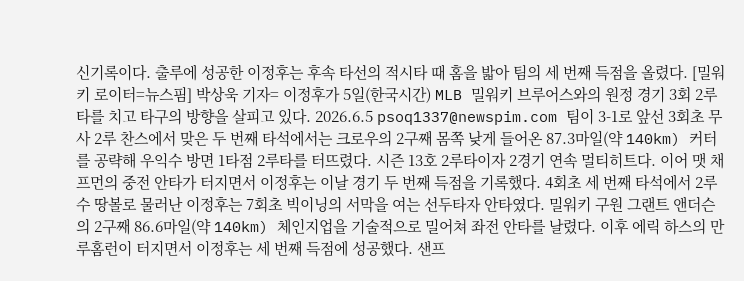신기록이다. 출루에 성공한 이정후는 후속 타선의 적시타 때 홈을 밟아 팀의 세 번째 득점을 올렸다. [밀워키 로이터=뉴스핌] 박상욱 기자= 이정후가 5일(한국시간) MLB 밀워키 브루어스와의 원정 경기 3회 2루타를 치고 타구의 방향을 살피고 있다. 2026.6.5 psoq1337@newspim.com 팀이 3-1로 앞선 3회초 무사 2루 찬스에서 맞은 두 번째 타석에서는 크로우의 2구째 몸쪽 낮게 들어온 87.3마일(약 140km) 커터를 공략해 우익수 방면 1타점 2루타를 터뜨렸다. 시즌 13호 2루타이자 2경기 연속 멀티히트다. 이어 맷 채프먼의 중전 안타가 터지면서 이정후는 이날 경기 두 번째 득점을 기록했다. 4회초 세 번째 타석에서 2루수 땅볼로 물러난 이정후는 7회초 빅이닝의 서막을 여는 선두타자 안타였다. 밀워키 구원 그랜트 앤더슨의 2구째 86.6마일(약 140km) 체인지업을 기술적으로 밀어쳐 좌전 안타를 날렸다. 이후 에릭 하스의 만루홈런이 터지면서 이정후는 세 번째 득점에 성공했다. 샌프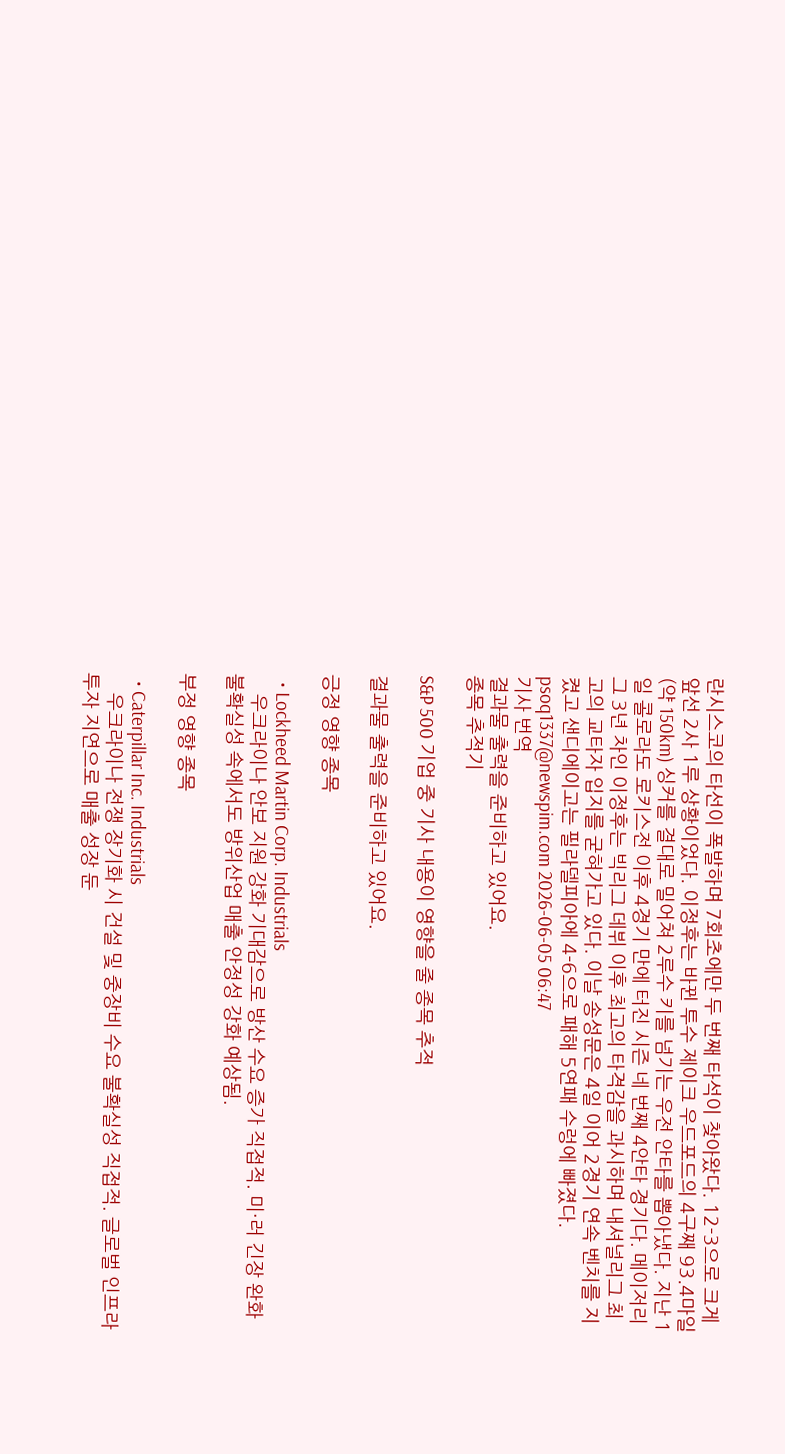란시스코의 타선이 폭발하며 7회초에만 두 번째 타석이 찾아왔다. 12-3으로 크게 앞선 2사 1루 상황이었다. 이정후는 바뀐 투수 제이크 우드포드의 4구째 93.4마일(약 150km) 싱커를 결대로 밀어쳐 2루수 키를 넘기는 우전 안타를 뽑아냈다. 지난 1일 콜로라도 로키스전 이후 4경기 만에 터진 시즌 네 번째 4안타 경기다. 메이저리그 3년 차인 이정후는 빅리그 데뷔 이후 최고의 타격감을 과시하며 내셔널리그 최고의 교타자 입지를 굳혀가고 있다. 이날 송성문은 4일 이어 2경기 연속 벤치를 지켰고 샌디에이고는 필라델피아에 4-6으로 패해 5연패 수렁에 빠졌다. psoq1337@newspim.com 2026-06-05 06:47
기사 번역
결과물 출력을 준비하고 있어요.
종목 추적기

S&P 500 기업 중 기사 내용이 영향을 줄 종목 추적

결과물 출력을 준비하고 있어요.

긍정 영향 종목

  • Lockheed Martin Corp. Industrials
    우크라이나 안보 지원 강화 기대감으로 방산 수요 증가 직접적. 미·러 긴장 완화 불확실성 속에서도 방위산업 매출 안정성 강화 예상됨.

부정 영향 종목

  • Caterpillar Inc. Industrials
    우크라이나 전쟁 장기화 시 건설 및 중장비 수요 불확실성 직접적. 글로벌 인프라 투자 지연으로 매출 성장 둔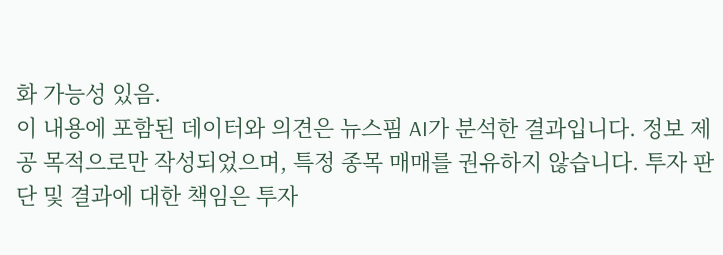화 가능성 있음.
이 내용에 포함된 데이터와 의견은 뉴스핌 AI가 분석한 결과입니다. 정보 제공 목적으로만 작성되었으며, 특정 종목 매매를 권유하지 않습니다. 투자 판단 및 결과에 대한 책임은 투자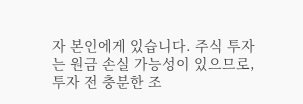자 본인에게 있습니다. 주식 투자는 원금 손실 가능성이 있으므로, 투자 전 충분한 조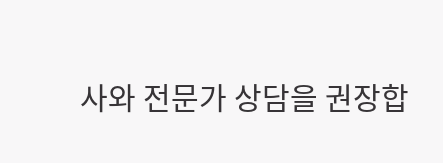사와 전문가 상담을 권장합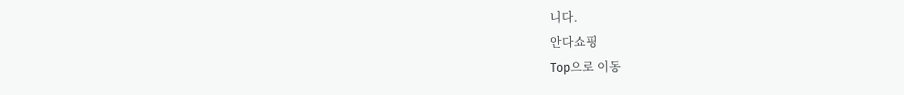니다.
안다쇼핑
Top으로 이동